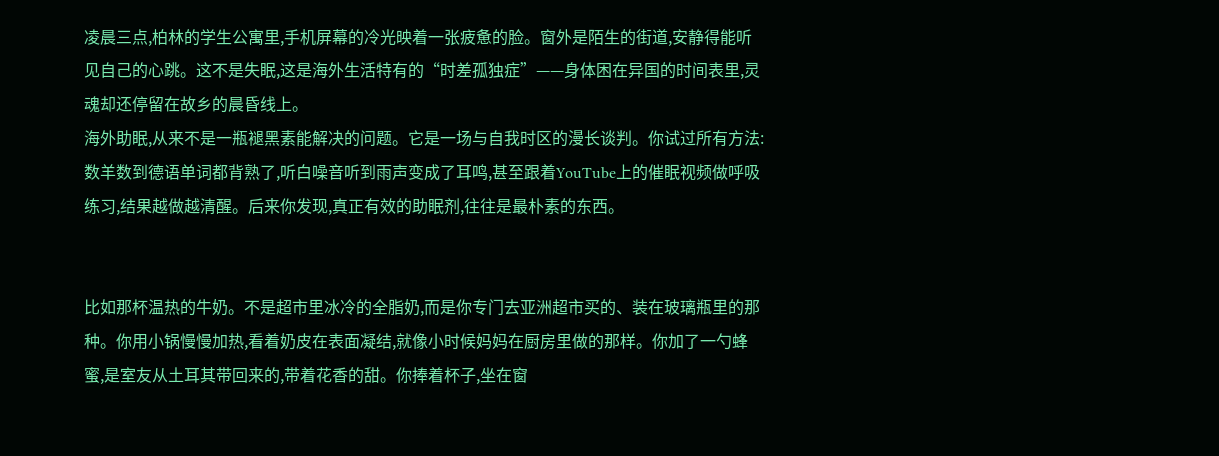凌晨三点,柏林的学生公寓里,手机屏幕的冷光映着一张疲惫的脸。窗外是陌生的街道,安静得能听见自己的心跳。这不是失眠,这是海外生活特有的“时差孤独症”——身体困在异国的时间表里,灵魂却还停留在故乡的晨昏线上。
海外助眠,从来不是一瓶褪黑素能解决的问题。它是一场与自我时区的漫长谈判。你试过所有方法:数羊数到德语单词都背熟了,听白噪音听到雨声变成了耳鸣,甚至跟着YouTube上的催眠视频做呼吸练习,结果越做越清醒。后来你发现,真正有效的助眠剂,往往是最朴素的东西。


比如那杯温热的牛奶。不是超市里冰冷的全脂奶,而是你专门去亚洲超市买的、装在玻璃瓶里的那种。你用小锅慢慢加热,看着奶皮在表面凝结,就像小时候妈妈在厨房里做的那样。你加了一勺蜂蜜,是室友从土耳其带回来的,带着花香的甜。你捧着杯子,坐在窗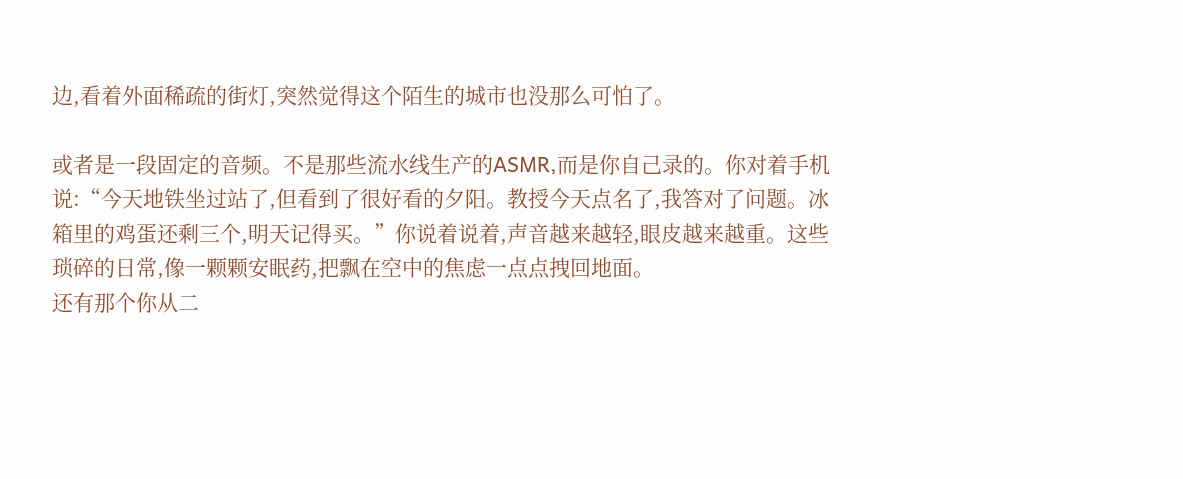边,看着外面稀疏的街灯,突然觉得这个陌生的城市也没那么可怕了。

或者是一段固定的音频。不是那些流水线生产的ASMR,而是你自己录的。你对着手机说:“今天地铁坐过站了,但看到了很好看的夕阳。教授今天点名了,我答对了问题。冰箱里的鸡蛋还剩三个,明天记得买。”你说着说着,声音越来越轻,眼皮越来越重。这些琐碎的日常,像一颗颗安眠药,把飘在空中的焦虑一点点拽回地面。
还有那个你从二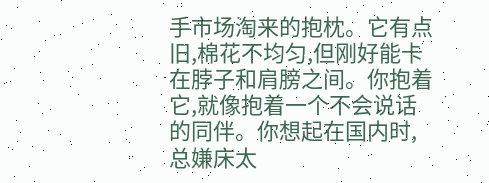手市场淘来的抱枕。它有点旧,棉花不均匀,但刚好能卡在脖子和肩膀之间。你抱着它,就像抱着一个不会说话的同伴。你想起在国内时,总嫌床太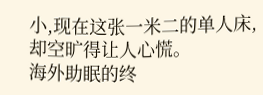小,现在这张一米二的单人床,却空旷得让人心慌。
海外助眠的终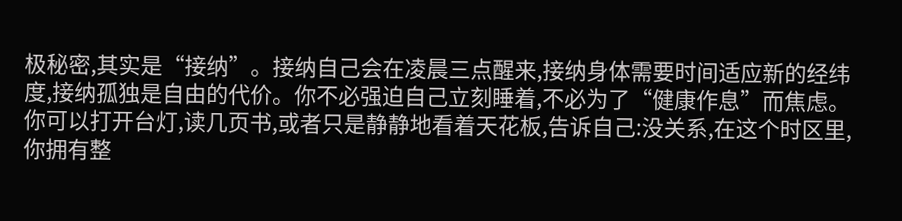极秘密,其实是“接纳”。接纳自己会在凌晨三点醒来,接纳身体需要时间适应新的经纬度,接纳孤独是自由的代价。你不必强迫自己立刻睡着,不必为了“健康作息”而焦虑。你可以打开台灯,读几页书,或者只是静静地看着天花板,告诉自己:没关系,在这个时区里,你拥有整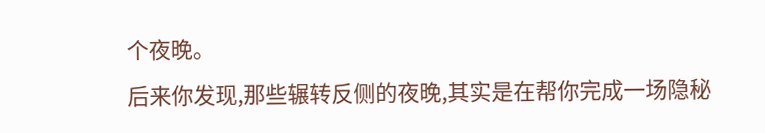个夜晚。
后来你发现,那些辗转反侧的夜晚,其实是在帮你完成一场隐秘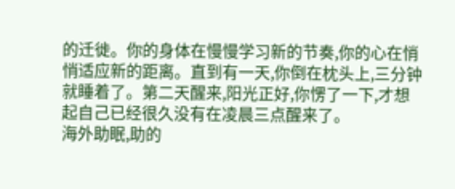的迁徙。你的身体在慢慢学习新的节奏,你的心在悄悄适应新的距离。直到有一天,你倒在枕头上,三分钟就睡着了。第二天醒来,阳光正好,你愣了一下,才想起自己已经很久没有在凌晨三点醒来了。
海外助眠,助的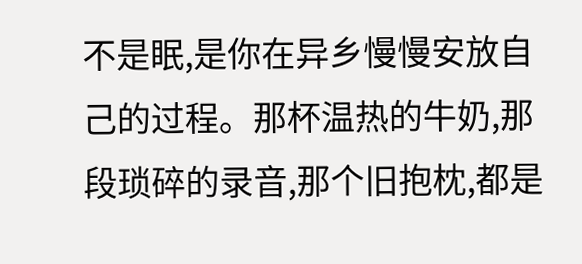不是眠,是你在异乡慢慢安放自己的过程。那杯温热的牛奶,那段琐碎的录音,那个旧抱枕,都是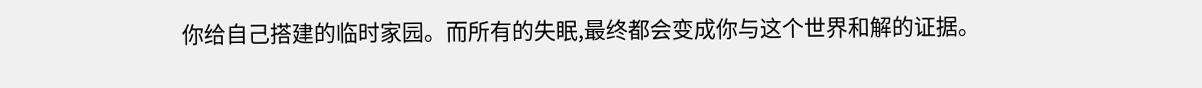你给自己搭建的临时家园。而所有的失眠,最终都会变成你与这个世界和解的证据。